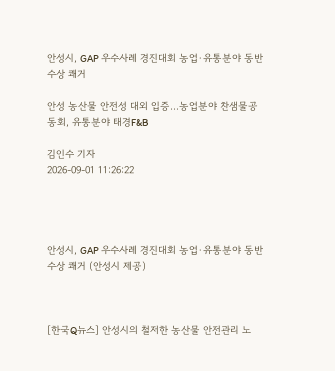안성시, GAP 우수사례 경진대회 농업·유통분야 동반 수상 쾌거

안성 농산물 안전성 대외 입증…농업분야 찬샘물공동회, 유통분야 태경F&B

김인수 기자
2026-09-01 11:26:22




안성시, GAP 우수사례 경진대회 농업·유통분야 동반 수상 쾌거 (안성시 제공)



[한국Q뉴스] 안성시의 철저한 농산물 안전관리 노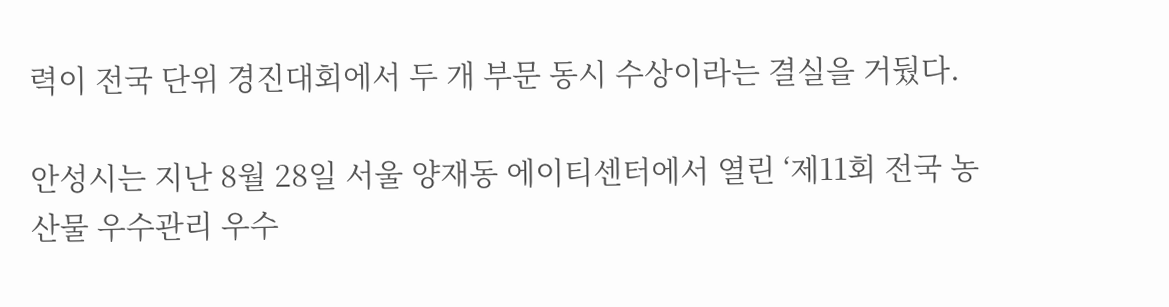력이 전국 단위 경진대회에서 두 개 부문 동시 수상이라는 결실을 거뒀다.

안성시는 지난 8월 28일 서울 양재동 에이티센터에서 열린 ‘제11회 전국 농산물 우수관리 우수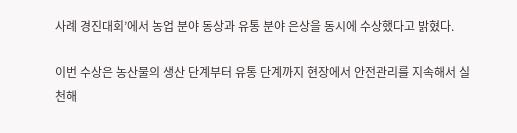사례 경진대회’에서 농업 분야 동상과 유통 분야 은상을 동시에 수상했다고 밝혔다.

이번 수상은 농산물의 생산 단계부터 유통 단계까지 현장에서 안전관리를 지속해서 실천해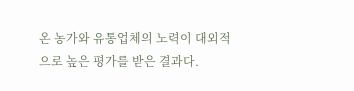온 농가와 유통업체의 노력이 대외적으로 높은 평가를 받은 결과다.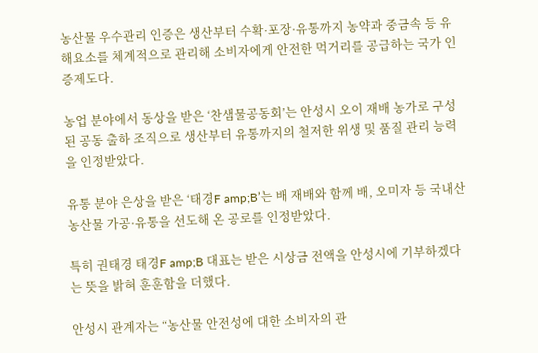농산물 우수관리 인증은 생산부터 수확·포장·유통까지 농약과 중금속 등 유해요소를 체계적으로 관리해 소비자에게 안전한 먹거리를 공급하는 국가 인증제도다.

농업 분야에서 동상을 받은 ‘찬샘물공동회’는 안성시 오이 재배 농가로 구성된 공동 출하 조직으로 생산부터 유통까지의 철저한 위생 및 품질 관리 능력을 인정받았다.

유통 분야 은상을 받은 ‘태경F amp;B’는 배 재배와 함께 배, 오미자 등 국내산 농산물 가공·유통을 선도해 온 공로를 인정받았다.

특히 권태경 태경F amp;B 대표는 받은 시상금 전액을 안성시에 기부하겠다는 뜻을 밝혀 훈훈함을 더했다.

안성시 관계자는 “농산물 안전성에 대한 소비자의 관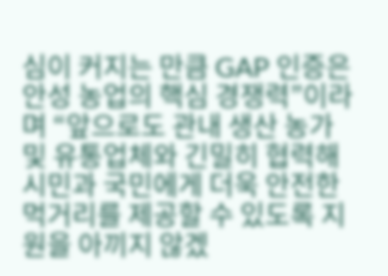심이 커지는 만큼 GAP 인증은 안성 농업의 핵심 경쟁력”이라며 “앞으로도 관내 생산 농가 및 유통업체와 긴밀히 협력해 시민과 국민에게 더욱 안전한 먹거리를 제공할 수 있도록 지원을 아끼지 않겠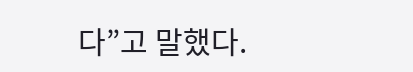다”고 말했다.